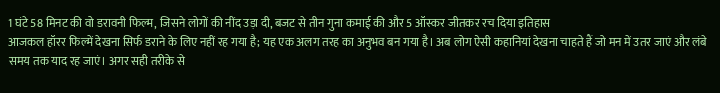1 घंटे 58 मिनट की वो डरावनी फिल्म, जिसने लोगों की नींद उड़ा दी, बजट से तीन गुना कमाई की और 5 ऑस्कर जीतकर रच दिया इतिहास
आजकल हॉरर फिल्में देखना सिर्फ डराने के लिए नहीं रह गया है; यह एक अलग तरह का अनुभव बन गया है। अब लोग ऐसी कहानियां देखना चाहते हैं जो मन में उतर जाएं और लंबे समय तक याद रह जाएं। अगर सही तरीके से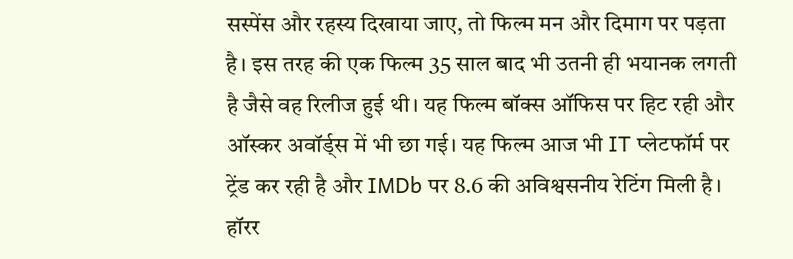सस्पेंस और रहस्य दिखाया जाए, तो फिल्म मन और दिमाग पर पड़ता है। इस तरह की एक फिल्म 35 साल बाद भी उतनी ही भयानक लगती है जैसे वह रिलीज हुई थी। यह फिल्म बॉक्स ऑफिस पर हिट रही और ऑस्कर अवॉर्ड्स में भी छा गई। यह फिल्म आज भी IT प्लेटफॉर्म पर ट्रेंड कर रही है और IMDb पर 8.6 की अविश्वसनीय रेटिंग मिली है।
हॉरर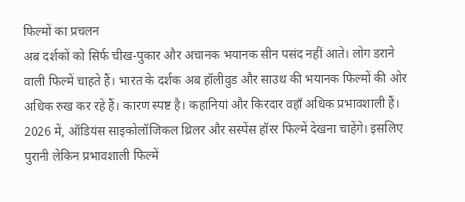फिल्मों का प्रचलन
अब दर्शकों को सिर्फ चीख-पुकार और अचानक भयानक सीन पसंद नहीं आते। लोग डराने वाली फिल्में चाहते हैं। भारत के दर्शक अब हॉलीवुड और साउथ की भयानक फिल्मों की ओर अधिक रुख कर रहे हैं। कारण स्पष्ट है। कहानियां और किरदार वहाँ अधिक प्रभावशाली हैं। 2026 में, ऑडियंस साइकोलॉजिकल थ्रिलर और सस्पेंस हॉरर फिल्में देखना चाहेंगे। इसलिए पुरानी लेकिन प्रभावशाली फिल्में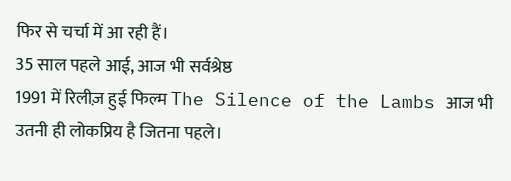फिर से चर्चा में आ रही हैं।
35 साल पहले आई, आज भी सर्वश्रेष्ठ
1991 में रिलीज़ हुई फिल्म The Silence of the Lambs आज भी उतनी ही लोकप्रिय है जितना पहले।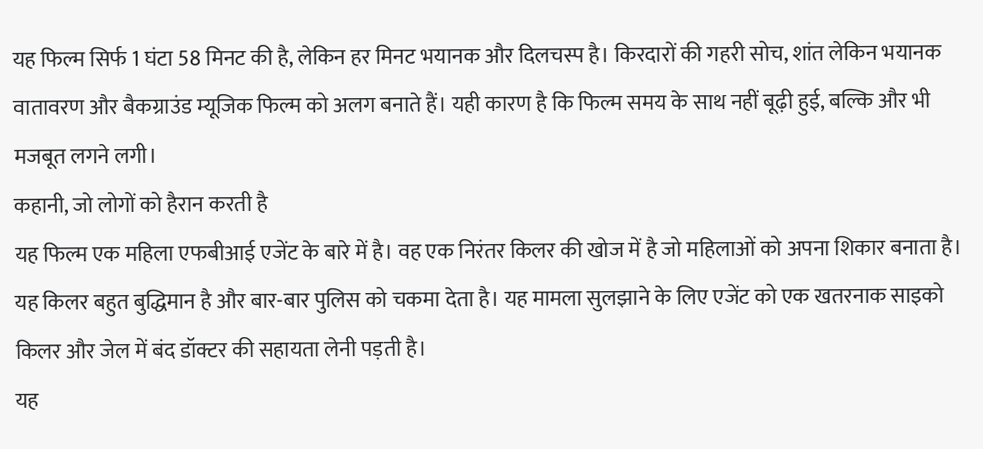यह फिल्म सिर्फ 1 घंटा 58 मिनट की है, लेकिन हर मिनट भयानक और दिलचस्प है। किरदारों की गहरी सोच, शांत लेकिन भयानक वातावरण और बैकग्राउंड म्यूजिक फिल्म को अलग बनाते हैं। यही कारण है कि फिल्म समय के साथ नहीं बूढ़ी हुई, बल्कि और भी मजबूत लगने लगी।
कहानी, जो लोगों को हैरान करती है
यह फिल्म एक महिला एफबीआई एजेंट के बारे में है। वह एक निरंतर किलर की खोज में है जो महिलाओं को अपना शिकार बनाता है। यह किलर बहुत बुद्धिमान है और बार-बार पुलिस को चकमा देता है। यह मामला सुलझाने के लिए एजेंट को एक खतरनाक साइको किलर और जेल में बंद डॉक्टर की सहायता लेनी पड़ती है।
यह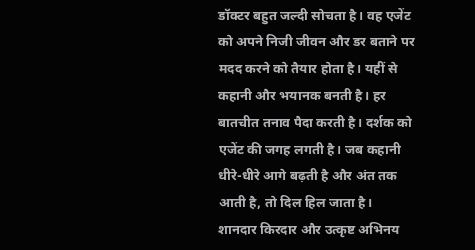डॉक्टर बहुत जल्दी सोचता है। वह एजेंट को अपने निजी जीवन और डर बताने पर मदद करने को तैयार होता है। यहीं से कहानी और भयानक बनती है। हर बातचीत तनाव पैदा करती है। दर्शक को एजेंट की जगह लगती है। जब कहानी धीरे-धीरे आगे बढ़ती है और अंत तक आती है, तो दिल हिल जाता है।
शानदार किरदार और उत्कृष्ट अभिनय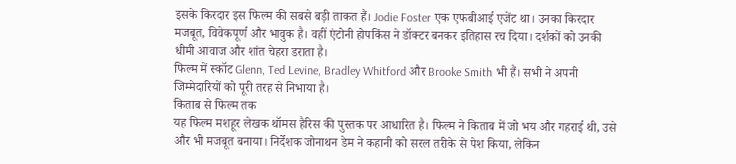इसके किरदार इस फिल्म की सबसे बड़ी ताकत हैं। Jodie Foster एक एफबीआई एजेंट था। उनका किरदार मजबूत, विवेकपूर्ण और भावुक है। वहीं एंटोनी होपकिंस ने डॉक्टर बनकर इतिहास रच दिया। दर्शकों को उनकी धीमी आवाज और शांत चेहरा डराता है।
फिल्म में स्कॉट Glenn, Ted Levine, Bradley Whitford और Brooke Smith भी हैं। सभी ने अपनी जिम्मेदारियों को पूरी तरह से निभाया है।
किताब से फिल्म तक
यह फिल्म मशहूर लेखक थॉमस हैरिस की पुस्तक पर आधारित है। फिल्म ने किताब में जो भय और गहराई थी, उसे और भी मजबूत बनाया। निर्देशक जोनाथन डेम ने कहानी को सरल तरीके से पेश किया, लेकिन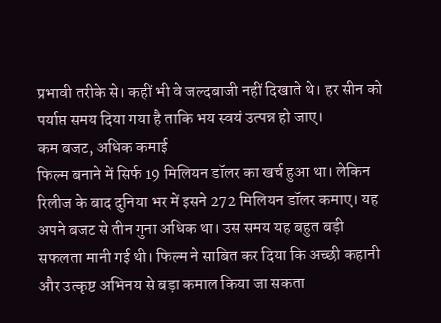प्रभावी तरीके से। कहीं भी वे जल्दबाजी नहीं दिखाते थे। हर सीन को पर्याप्त समय दिया गया है ताकि भय स्वयं उत्पन्न हो जाए।
कम बजट, अधिक कमाई
फिल्म बनाने में सिर्फ 19 मिलियन डॉलर का खर्च हुआ था। लेकिन रिलीज के बाद दुनिया भर में इसने 272 मिलियन डॉलर कमाए। यह अपने बजट से तीन गुना अधिक था। उस समय यह बहुत बड़ी सफलता मानी गई थी। फिल्म ने साबित कर दिया कि अच्छी कहानी और उत्कृष्ट अभिनय से बड़ा कमाल किया जा सकता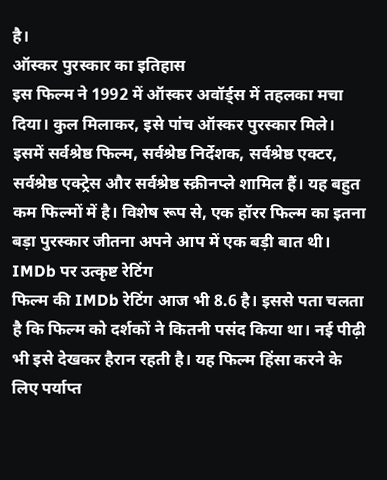है।
ऑस्कर पुरस्कार का इतिहास
इस फिल्म ने 1992 में ऑस्कर अवॉर्ड्स में तहलका मचा दिया। कुल मिलाकर, इसे पांच ऑस्कर पुरस्कार मिले। इसमें सर्वश्रेष्ठ फिल्म, सर्वश्रेष्ठ निर्देशक, सर्वश्रेष्ठ एक्टर, सर्वश्रेष्ठ एक्ट्रेस और सर्वश्रेष्ठ स्क्रीनप्ले शामिल हैं। यह बहुत कम फिल्मों में है। विशेष रूप से, एक हॉरर फिल्म का इतना बड़ा पुरस्कार जीतना अपने आप में एक बड़ी बात थी।
IMDb पर उत्कृष्ट रेटिंग
फिल्म की IMDb रेटिंग आज भी 8.6 है। इससे पता चलता है कि फिल्म को दर्शकों ने कितनी पसंद किया था। नई पीढ़ी भी इसे देखकर हैरान रहती है। यह फिल्म हिंसा करने के लिए पर्याप्त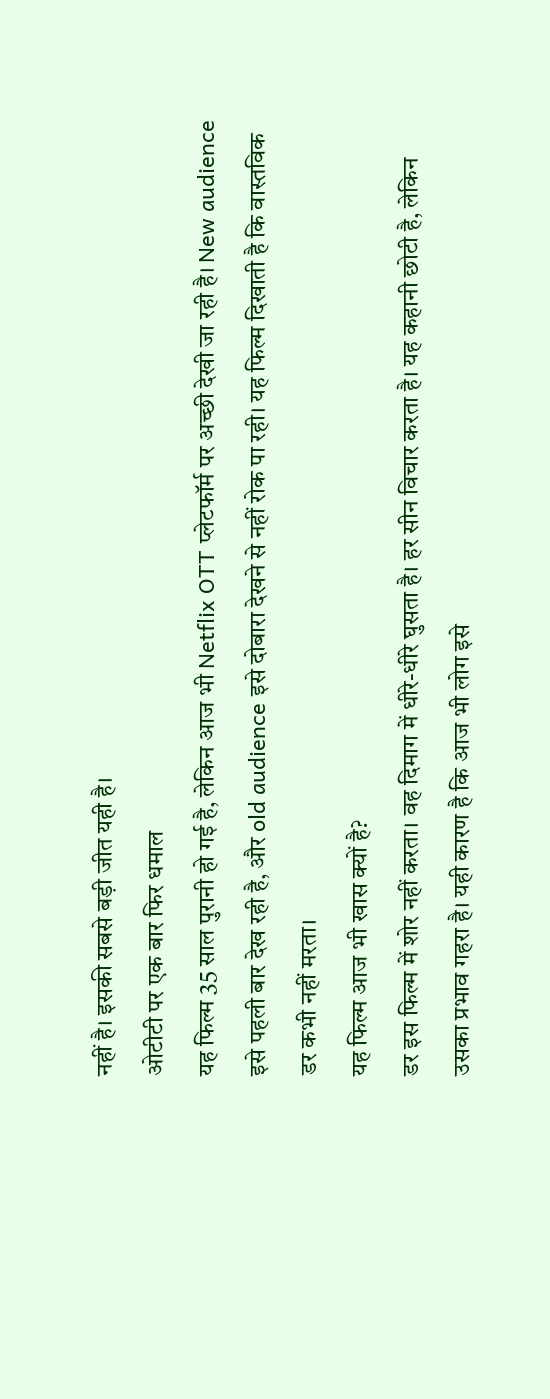नहीं है। इसकी सबसे बड़ी जीत यही है।
ओटीटी पर एक बार फिर धमाल
यह फिल्म 35 साल पुरानी हो गई है, लेकिन आज भी Netflix OTT प्लेटफॉर्म पर अच्छी देखी जा रही है। New audience इसे पहली बार देख रही है, और old audience इसे दोबारा देखने से नहीं रोक पा रही। यह फिल्म दिखाती है कि वास्तविक डर कभी नहीं मरता।
यह फिल्म आज भी खास क्यों है?
डर इस फिल्म में शोर नहीं करता। वह दिमाग में धीरे-धीरे घुसता है। हर सीन विचार करता है। यह कहानी छोटी है, लेकिन उसका प्रभाव गहरा है। यही कारण है कि आज भी लोग इसे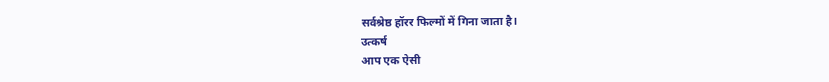सर्वश्रेष्ठ हॉरर फिल्मों में गिना जाता है।
उत्कर्ष
आप एक ऐसी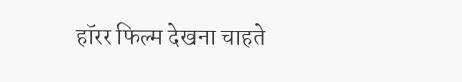हॉरर फिल्म देखना चाहते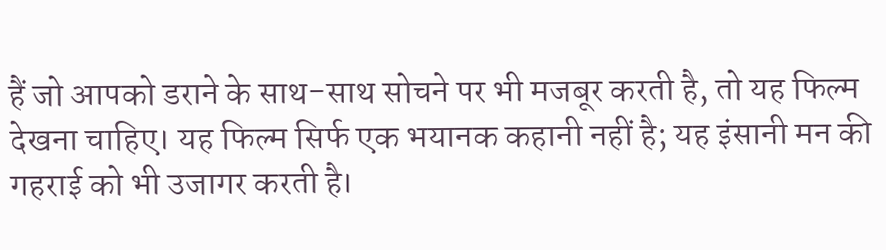हैं जो आपको डराने के साथ-साथ सोचने पर भी मजबूर करती है, तो यह फिल्म देखना चाहिए। यह फिल्म सिर्फ एक भयानक कहानी नहीं है; यह इंसानी मन की गहराई को भी उजागर करती है।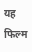यह फिल्म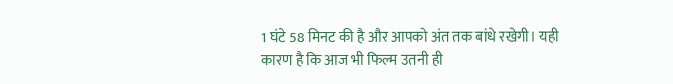1 घंटे 58 मिनट की है और आपको अंत तक बांधे रखेगी। यही कारण है कि आज भी फिल्म उतनी ही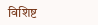विशिष्ट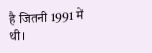है जितनी 1991 में थी।